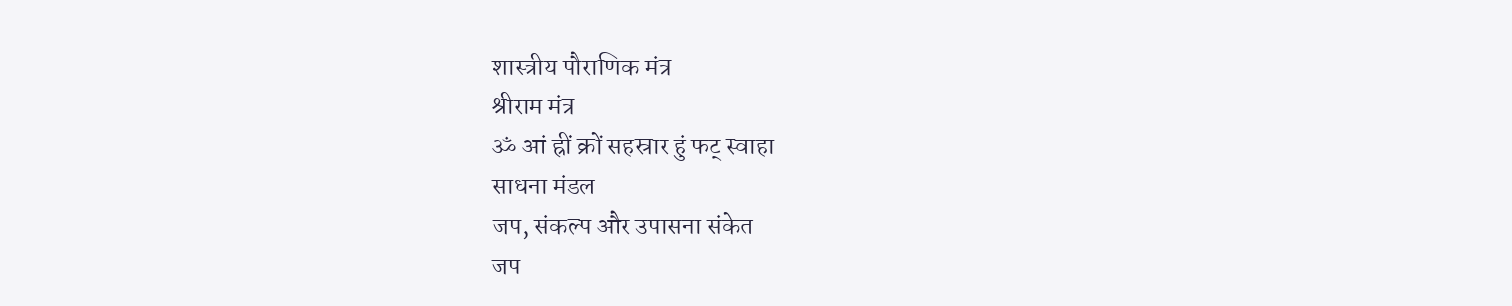शास्त्रीय पौराणिक मंत्र
श्रीराम मंत्र
ॐ आं ह्रीं क्रों सहस्रार हुं फट् स्वाहा
साधना मंडल
जप, संकल्प और उपासना संकेत
जप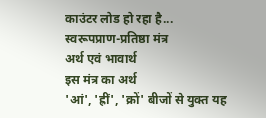काउंटर लोड हो रहा है...
स्वरूपप्राण-प्रतिष्ठा मंत्र
अर्थ एवं भावार्थ
इस मंत्र का अर्थ
'आं', 'ह्रीं', 'क्रों' बीजों से युक्त यह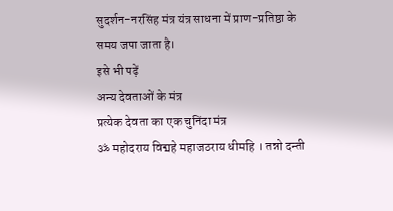सुदर्शन-नरसिंह मंत्र यंत्र साधना में प्राण-प्रतिष्ठा के समय जपा जाता है।
इसे भी पढ़ें
अन्य देवताओं के मंत्र
प्रत्येक देवता का एक चुनिंदा मंत्र
ॐ महोदराय विद्महे महाजठराय धीमहि । तन्नो दन्ती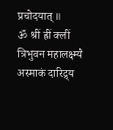प्रचोदयात् ॥
ॐ श्रीं ह्रीं क्लीं त्रिभुवन महालक्ष्म्यै अस्माकं दारिद्र्य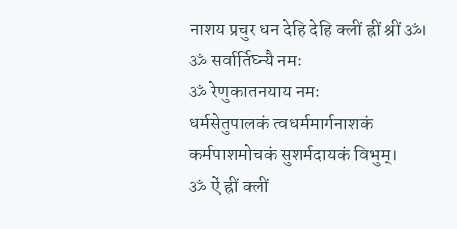नाशय प्रचुर धन देहि देहि क्लीं ह्रीं श्रीं ॐ।
ॐ सर्वार्तिघ्न्यै नमः
ॐ रेणुकातनयाय नमः
धर्मसेतुपालकं त्वधर्ममार्गनाशकं कर्मपाशमोचकं सुशर्मदायकं विभुम्।
ॐ ऐं ह्रीं क्लीं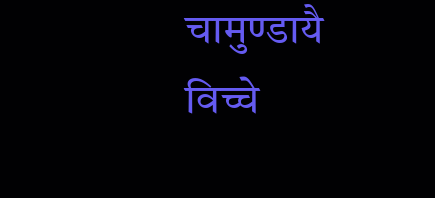चामुण्डायै विच्चे